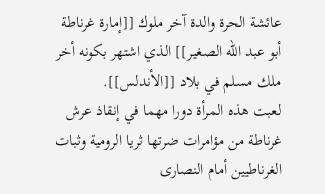عائشة الحرة والدة آخر ملوك [[إمارة غرناطة
أبو عبد الله الصغير]] الذي اشتهر بكونه أخر ملك مسلم في بلاد [[الأندلس]].
لعبت هذه المرأة دورا مهما في إنقاذ عرش غرناطة من مؤامرات ضرتها ثريا الرومية وثبات الغرناطيين أمام النصارى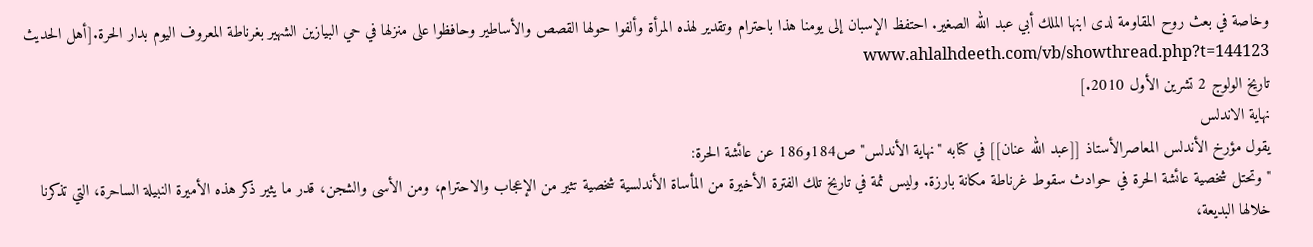وخاصة في بعث روح المقاومة لدى ابنها الملك أبي عبد الله الصغير. احتفظ الإسبان إلى يومنا هذا باحترام وتقدير لهذه المرأة وألفوا حولها القصص والأساطير وحافظوا على منزلها في حي البيازين الشهير بغرناطة المعروف اليوم بدار الحرة.[أهل الحديث www.ahlalhdeeth.com/vb/showthread.php?t=144123
تاريخ الولوج 2 تشرين الأول 2010.]
نهاية الاندلس
يقول مؤرخ الأندلس المعاصرالأستاذ [[عبد الله عنان]] في كتابه "نهاية الأندلس" ص184و186 عن عائشة الحرة:
"وتحتل شخصية عائشة الحرة في حوادث سقوط غرناطة مكانة بارزة. وليس ثمة في تاريخ تلك الفترة الأخيرة من المأساة الأندلسية شخصية تثير من الإعجاب والاحترام، ومن الأسى والشجن، قدر ما يثير ذكر هذه الأميرة النبيلة الساحرة، التي تذكرنا خلالها البديعة،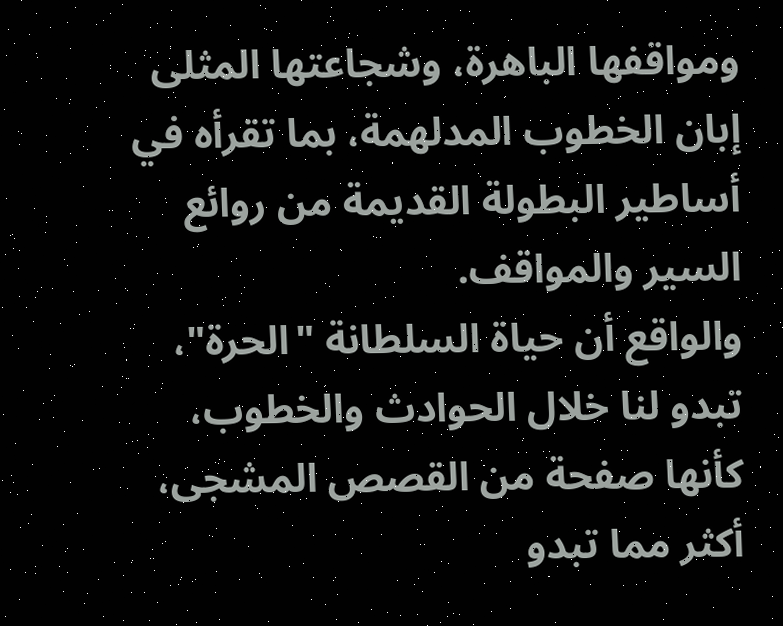ومواقفها الباهرة، وشجاعتها المثلى إبان الخطوب المدلهمة، بما تقرأه في أساطير البطولة القديمة من روائع السير والمواقف.
والواقع أن حياة السلطانة "الحرة"، تبدو لنا خلال الحوادث والخطوب، كأنها صفحة من القصص المشجى، أكثر مما تبدو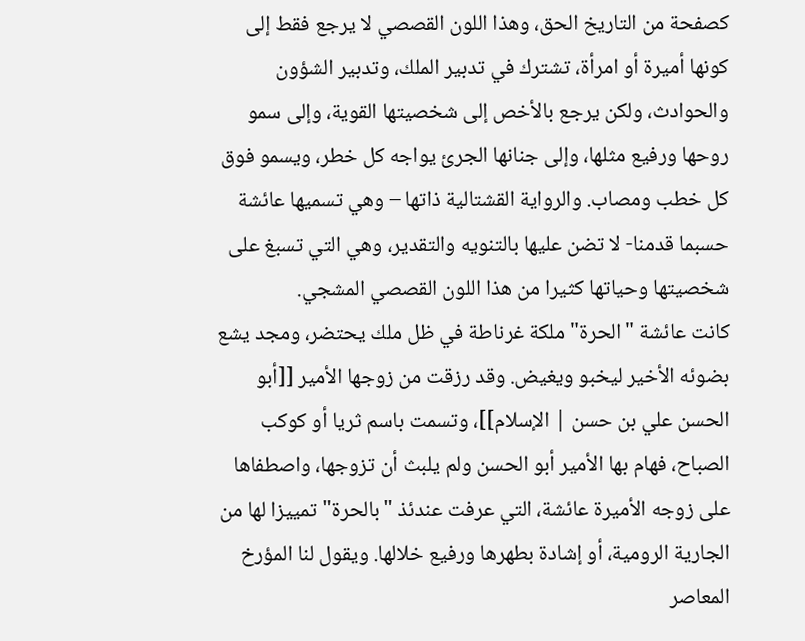كصفحة من التاريخ الحق، وهذا اللون القصصي لا يرجع فقط إلى كونها أميرة أو امرأة، تشترك في تدبير الملك، وتدبير الشؤون والحوادث، ولكن يرجع بالأخص إلى شخصيتها القوية، وإلى سمو روحها ورفيع مثلها، وإلى جنانها الجرئ يواجه كل خطر، ويسمو فوق كل خطب ومصاب. والرواية القشتالية ذاتها – وهي تسميها عائشة حسبما قدمنا- لا تضن عليها بالتنويه والتقدير، وهي التي تسبغ على شخصيتها وحياتها كثيرا من هذا اللون القصصي المشجي.
كانت عائشة "الحرة" ملكة غرناطة في ظل ملك يحتضر، ومجد يشع بضوئه الأخير ليخبو ويغيض. وقد رزقت من زوجها الأمير [[أبو الحسن علي بن حسن | الإسلام]]، وتسمت باسم ثريا أو كوكب الصباح، فهام بها الأمير أبو الحسن ولم يلبث أن تزوجها، واصطفاها على زوجه الأميرة عائشة، التي عرفت عندئذ "بالحرة" تمييزا لها من الجارية الرومية، أو إشادة بطهرها ورفيع خلالها. ويقول لنا المؤرخ المعاصر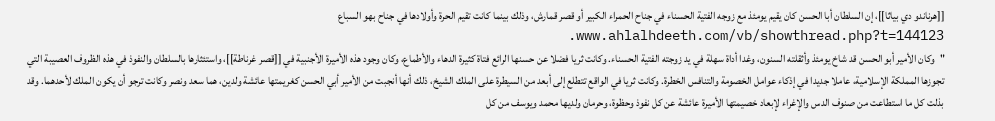[[هرناندو دي بياثا]]، إن السلطان أبا الحسن كان يقيم يومئذ مع زوجه الفتية الحسناء في جناح الحمراء الكبير أو قصر قمارش، وذلك بينما كانت تقيم الحرة وأولادها في جناح بهو السباع www.ahlalhdeeth.com/vb/showthread.php?t=144123.
"وكان الأمير أبو الحسن قد شاخ يومئذ وأثقلته السنون، وغدا أداة سهلة في يد زوجته الفتية الحسناء. وكانت ثريا فضلا عن حسنها الرائع فتاة كثيرة الدهاء والأطماع، وكان وجود هذه الأميرة الأجنبية في [[قصر غرناطة]]، واستئثارها بالسلطان والنفوذ في هذه الظروف العصيبة التي تجوزها المملكة الإسلامية، عاملا جديدا في إذكاء عوامل الخصومة والتنافس الخطرة. وكانت ثريا في الواقع تتطلع إلى أبعد من السيطرة على الملك الشيخ، ذلك أنها أنجبت من الأمير أبي الحسن كغريمتها عائشة ولدين، هما سعد ونصر وكانت ترجو أن يكون الملك لأحدهما. وقد بذلت كل ما استطاعت من صنوف الدس والإغراء لإبعاد خصيمتها الأميرة عائشة عن كل نفوذ وحظوة، وحرمان ولديها محمد ويوسف من كل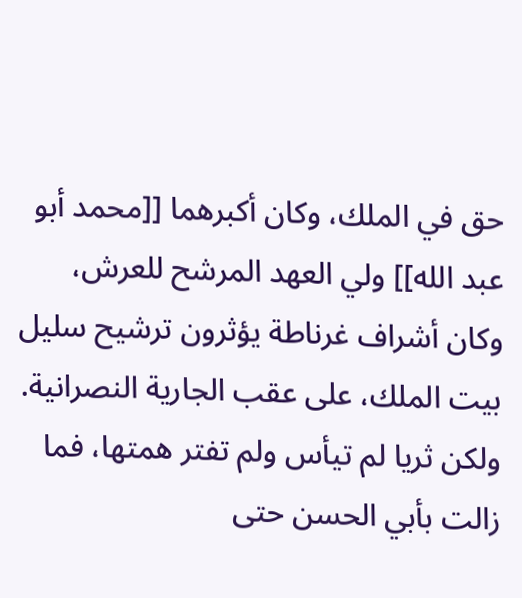حق في الملك، وكان أكبرهما [[محمد أبو عبد الله]] ولي العهد المرشح للعرش، وكان أشراف غرناطة يؤثرون ترشيح سليل بيت الملك، على عقب الجارية النصرانية. ولكن ثريا لم تيأس ولم تفتر همتها، فما زالت بأبي الحسن حتى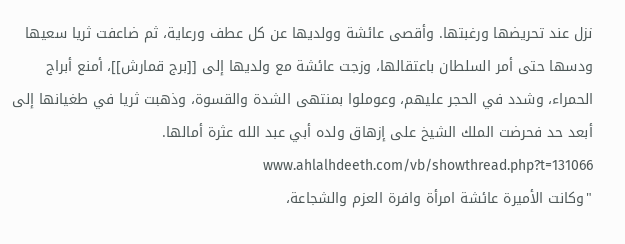نزل عند تحريضها ورغبتها. وأقصى عائشة وولديها عن كل عطف ورعاية، ثم ضاعفت ثريا سعيها ودسها حتى أمر السلطان باعتقالها، وزجت عائشة مع ولديها إلى [[برج قمارش]]، أمنع أبراج الحمراء، وشدد في الحجر عليهم، وعوملوا بمنتهى الشدة والقسوة، وذهبت ثريا في طغيانها إلى أبعد حد فحرضت الملك الشيخ على إزهاق ولده أبي عبد الله عثرة أمالها. www.ahlalhdeeth.com/vb/showthread.php?t=131066
"وكانت الأميرة عائشة امرأة وافرة العزم والشجاعة،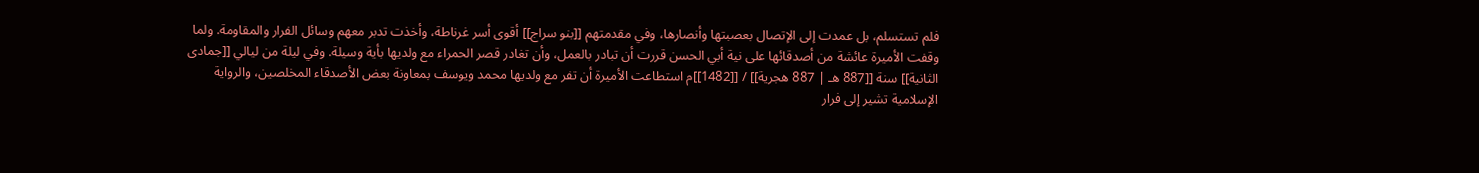فلم تستسلم، بل عمدت إلى الإتصال بعصبتها وأنصارها، وفي مقدمتهم [[بنو سراج]] أقوى أسر غرناطة، وأخذت تدبر معهم وسائل الفرار والمقاومة. ولما وقفت الأميرة عائشة من أصدقائها على نية أبي الحسن قررت أن تبادر بالعمل، وأن تغادر قصر الحمراء مع ولديها بأية وسيلة. وفي ليلة من ليالي [[جمادى الثانية]] سنة [[887 هـ | 887 هجرية]] / [[1482]]م استطاعت الأميرة أن تفر مع ولديها محمد ويوسف بمعاونة بعض الأصدقاء المخلصين، والرواية الإسلامية تشير إلى فرار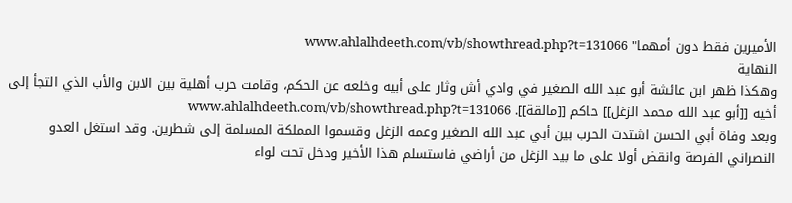الأميرين فقط دون أمهما" www.ahlalhdeeth.com/vb/showthread.php?t=131066
النهاية
وهكذا ظهر ابن عائشة أبو عبد الله الصغير في وادي أش وثار على أبيه وخلعه عن الحكم، وقامت حرب أهلية بين الابن والأب الذي التجأ إلى أخيه [[أبو عبد الله محمد الزغل]] حاكم [[مالقة]]. www.ahlalhdeeth.com/vb/showthread.php?t=131066
وبعد وفاة أبي الحسن اشتدت الحرب بين أبي عبد الله الصغير وعمه الزغل وقسموا المملكة المسلمة إلى شطرين. وقد استغل العدو النصراني الفرصة وانقض أولا على ما بيد الزغل من أراضي فاستسلم هذا الأخير ودخل تحت لواء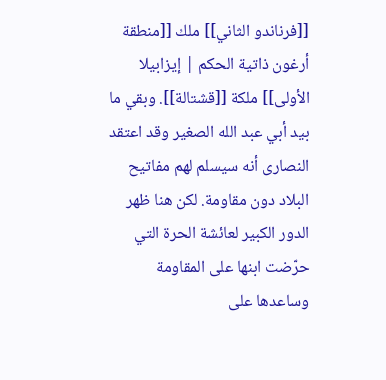[[فرناندو الثاني]] ملك [[منطقة أرغون ذاتية الحكم | إيزابيلا الأولى]] ملكة [[قشتالة]]. وبقي ما بيد أبي عبد الله الصغير وقد اعتقد النصارى أنه سيسلم لهم مفاتيح البلاد دون مقاومة. لكن هنا ظهر الدور الكبير لعائشة الحرة التي حرّضت ابنها على المقاومة وساعدها على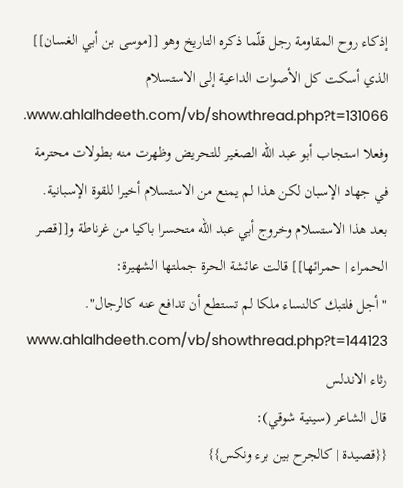إذكاء روح المقاومة رجل قلّما ذكره التاريخ وهو [[موسى بن أبي الغسان]] الذي أسكت كل الأصوات الداعية إلى الاستسلام www.ahlalhdeeth.com/vb/showthread.php?t=131066. وفعلا استجاب أبو عبد الله الصغير للتحريض وظهرت منه بطولات محترمة في جهاد الإسبان لكن هذا لم يمنع من الاستسلام أخيرا للقوة الإسبانية. بعد هذا الاستسلام وخروج أبي عبد الله متحسرا باكيا من غرناطة و[[قصر الحمراء | حمرائها]] قالت عائشة الحرة جملتها الشهيرة:
" أجل فلتبك كالنساء ملكا لم تستطع أن تدافع عنه كالرجال". www.ahlalhdeeth.com/vb/showthread.php?t=144123
رثاء الاندلس
قال الشاعر (سينية شوقي):
{{قصيدة | كالجرح بين برء ونكس}}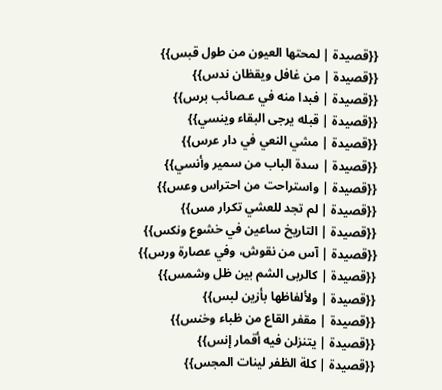{{قصيدة | لمحتها العيون من طول قبس}}
{{قصيدة | من غافل ويقظان ندس}}
{{قصيدة | فبدا منه في عـصائب برس}}
{{قصيدة | قبله يرجى البقاء وينسي}}
{{قصيدة | مشي النعي في دار عرس}}
{{قصيدة | سدة الباب من سمير وأنسي}}
{{قصيدة | واستراحت من احتراس وعس}}
{{قصيدة | لم تجد للعشي تكرار مس}}
{{قصيدة | التاريخ ساعين في خشوع ونكس}}
{{قصيدة | آس من نقوش، وفي عصارة ورس}}
{{قصيدة | كالربى الشم بين ظل وشمس}}
{{قصيدة | ولألفاظها بأزين لبس}}
{{قصيدة | مقفر القاع من ظباء وخنس}}
{{قصيدة | يتنزلن فيه أقمار إنس}}
{{قصيدة | كلة الظفر لينات المجس}}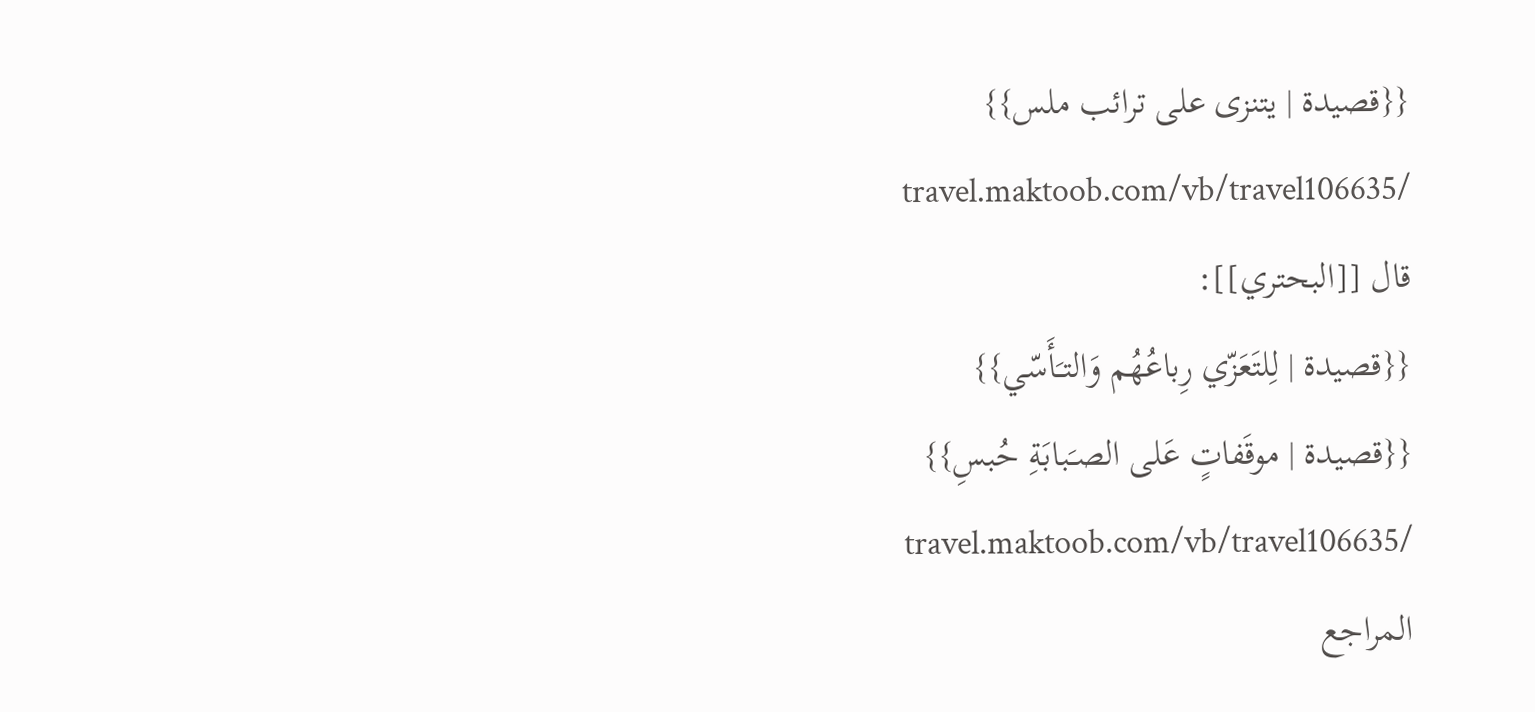{{قصيدة | يتنزى على ترائب ملس}}
travel.maktoob.com/vb/travel106635/
قال [[البحتري]]:
{{قصيدة | لِلتَعَزّي رِباعُهُم وَالتـَأَسّي}}
{{قصيدة | موقَفاتٍ عَلى الصـَبابَةِ حُبسِ}}
travel.maktoob.com/vb/travel106635/
المراجع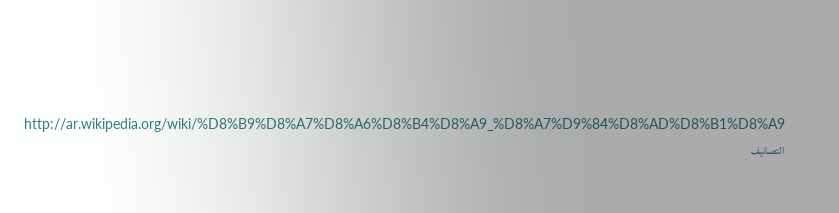http://ar.wikipedia.org/wiki/%D8%B9%D8%A7%D8%A6%D8%B4%D8%A9_%D8%A7%D9%84%D8%AD%D8%B1%D8%A9
التصانيف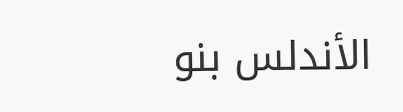الأندلس بنو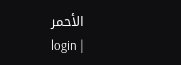الأحمر
login |